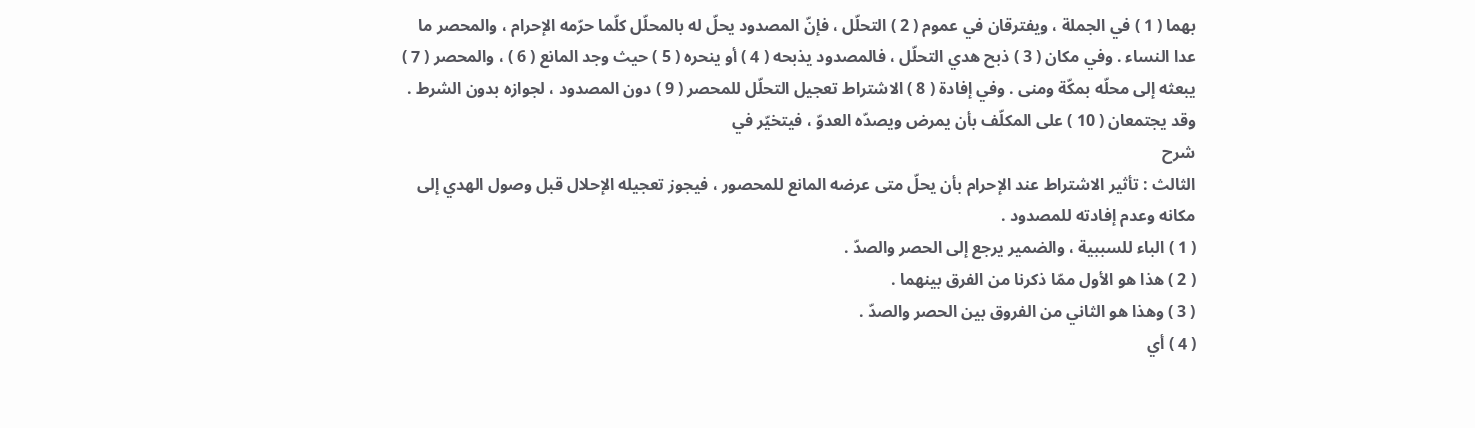بهما ( 1 ) في الجملة ، ويفترقان في عموم ( 2 ) التحلّل ، فإنّ المصدود يحلّ له بالمحلّل كلّما حرّمه الإحرام ، والمحصر ما عدا النساء . وفي مكان ( 3 ) ذبح هدي التحلّل ، فالمصدود يذبحه ( 4 ) أو ينحره ( 5 ) حيث وجد المانع ( 6 ) ، والمحصر ( 7 ) يبعثه إلى محلّه بمكّة ومنى . وفي إفادة ( 8 ) الاشتراط تعجيل التحلّل للمحصر ( 9 ) دون المصدود ، لجوازه بدون الشرط .
وقد يجتمعان ( 10 ) على المكلّف بأن يمرض ويصدّه العدوّ ، فيتخيّر في
شرح
الثالث : تأثير الاشتراط عند الإحرام بأن يحلّ متى عرضه المانع للمحصور ، فيجوز تعجيله الإحلال قبل وصول الهدي إلى مكانه وعدم إفادته للمصدود .
( 1 ) الباء للسببية ، والضمير يرجع إلى الحصر والصدّ .
( 2 ) هذا هو الأول ممّا ذكرنا من الفرق بينهما .
( 3 ) وهذا هو الثاني من الفروق بين الحصر والصدّ .
( 4 ) أي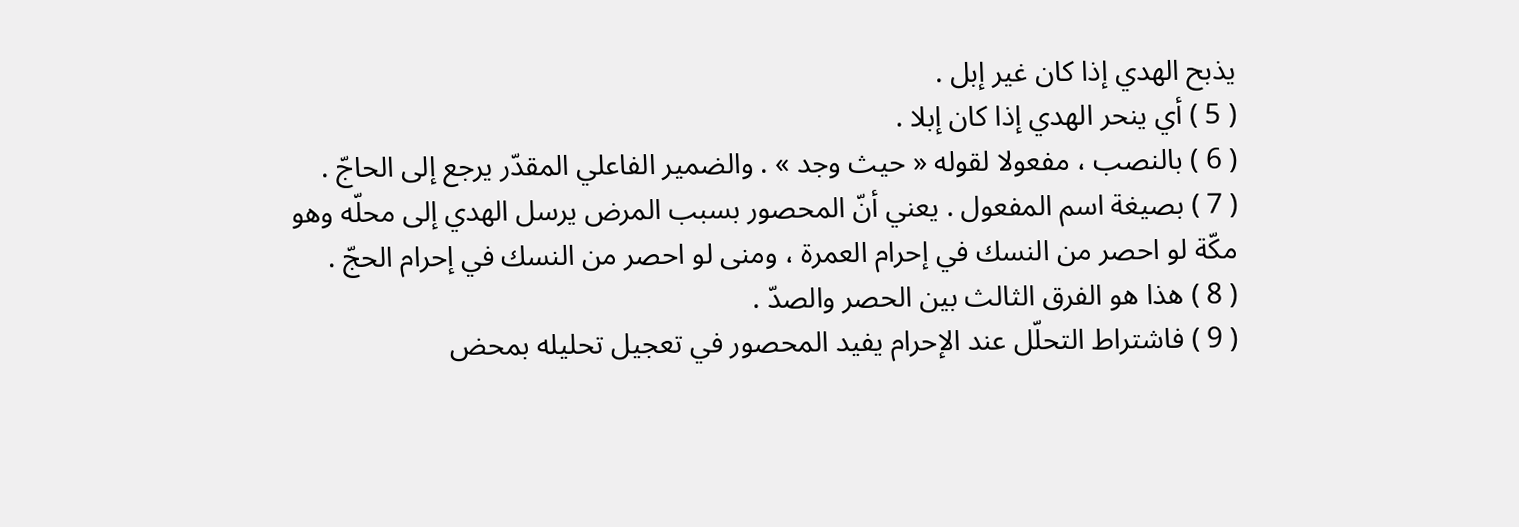يذبح الهدي إذا كان غير إبل .
( 5 ) أي ينحر الهدي إذا كان إبلا .
( 6 ) بالنصب ، مفعولا لقوله « حيث وجد » . والضمير الفاعلي المقدّر يرجع إلى الحاجّ .
( 7 ) بصيغة اسم المفعول . يعني أنّ المحصور بسبب المرض يرسل الهدي إلى محلّه وهو مكّة لو احصر من النسك في إحرام العمرة ، ومنى لو احصر من النسك في إحرام الحجّ .
( 8 ) هذا هو الفرق الثالث بين الحصر والصدّ .
( 9 ) فاشتراط التحلّل عند الإحرام يفيد المحصور في تعجيل تحليله بمحض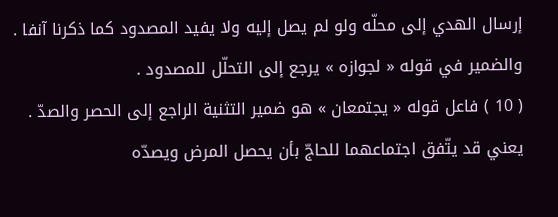إرسال الهدي إلى محلّه ولو لم يصل إليه ولا يفيد المصدود كما ذكرنا آنفا .
والضمير في قوله « لجوازه » يرجع إلى التحلّل للمصدود .
( 10 ) فاعل قوله « يجتمعان » هو ضمير التثنية الراجع إلى الحصر والصدّ . يعني قد يتّفق اجتماعهما للحاجّ بأن يحصل المرض ويصدّه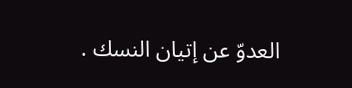العدوّ عن إتيان النسك .